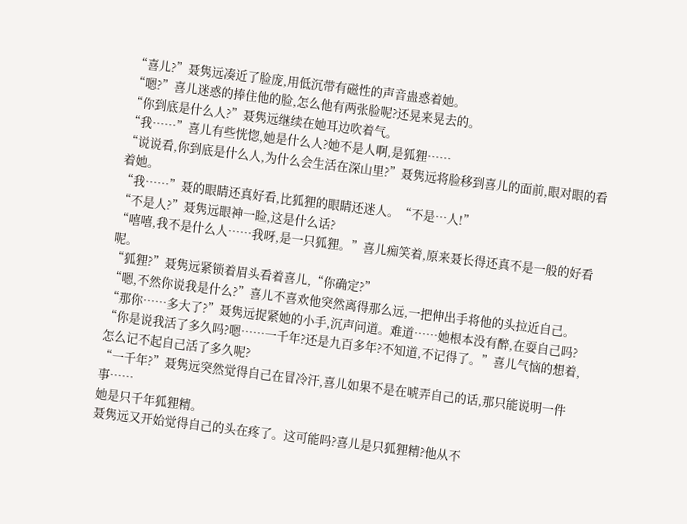“喜儿?”聂隽远凑近了脸庞,用低沉带有磁性的声音蛊惑着她。
“嗯?”喜儿迷惑的捧住他的脸,怎么他有两张脸呢?还晃来晃去的。
“你到底是什么人?”聂隽远继续在她耳边吹着气。
“我……”喜儿有些恍惚,她是什么人?她不是人啊,是狐狸……
“说说看,你到底是什么人,为什么会生活在深山里?”聂隽远将脸移到喜儿的面前,眼对眼的看着她。
“我……”聂的眼睛还真好看,比狐狸的眼睛还迷人。“不是…人!”
“不是人?”聂隽远眼神一睑,这是什么话?
“嘻嘻,我不是什么人……我呀,是一只狐狸。”喜儿痴笑着,原来聂长得还真不是一般的好看呢。
“狐狸?”聂隽远紧锁着眉头看着喜儿,“你确定?”
“嗯,不然你说我是什么?”喜儿不喜欢他突然离得那么远,一把伸出手将他的头拉近自己。
“那你……多大了?”聂隽远捉紧她的小手,沉声问道。难道……她根本没有醉,在耍自己吗?
“你是说我活了多久吗?嗯……一千年?还是九百多年?不知道,不记得了。”喜儿气恼的想着,怎么记不起自己活了多久呢?
“一千年?”聂隽远突然觉得自己在冒冷汗,喜儿如果不是在唬弄自己的话,那只能说明一件事……
她是只千年狐狸精。
聂隽远又开始觉得自己的头在疼了。这可能吗?喜儿是只狐狸精?他从不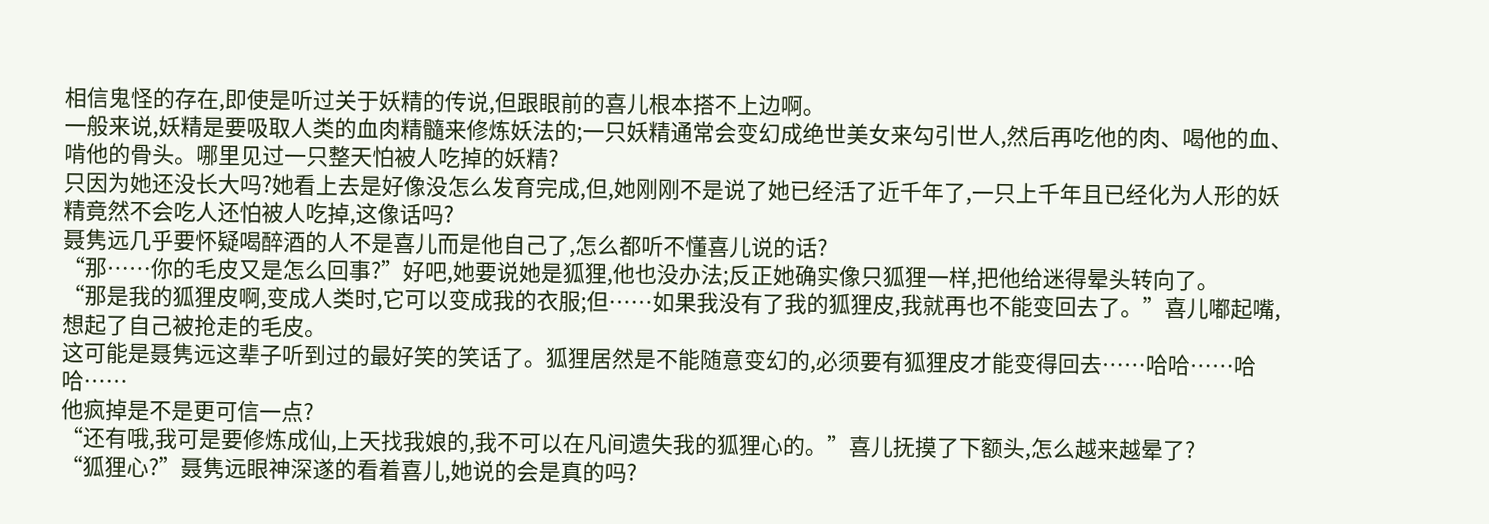相信鬼怪的存在,即使是听过关于妖精的传说,但跟眼前的喜儿根本搭不上边啊。
一般来说,妖精是要吸取人类的血肉精髓来修炼妖法的;一只妖精通常会变幻成绝世美女来勾引世人,然后再吃他的肉、喝他的血、啃他的骨头。哪里见过一只整天怕被人吃掉的妖精?
只因为她还没长大吗?她看上去是好像没怎么发育完成,但,她刚刚不是说了她已经活了近千年了,一只上千年且已经化为人形的妖精竟然不会吃人还怕被人吃掉,这像话吗?
聂隽远几乎要怀疑喝醉酒的人不是喜儿而是他自己了,怎么都听不懂喜儿说的话?
“那……你的毛皮又是怎么回事?”好吧,她要说她是狐狸,他也没办法;反正她确实像只狐狸一样,把他给迷得晕头转向了。
“那是我的狐狸皮啊,变成人类时,它可以变成我的衣服;但……如果我没有了我的狐狸皮,我就再也不能变回去了。”喜儿嘟起嘴,想起了自己被抢走的毛皮。
这可能是聂隽远这辈子听到过的最好笑的笑话了。狐狸居然是不能随意变幻的,必须要有狐狸皮才能变得回去……哈哈……哈哈……
他疯掉是不是更可信一点?
“还有哦,我可是要修炼成仙,上天找我娘的,我不可以在凡间遗失我的狐狸心的。”喜儿抚摸了下额头,怎么越来越晕了?
“狐狸心?”聂隽远眼神深遂的看着喜儿,她说的会是真的吗?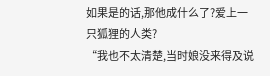如果是的话,那他成什么了?爱上一只狐狸的人类?
“我也不太清楚,当时娘没来得及说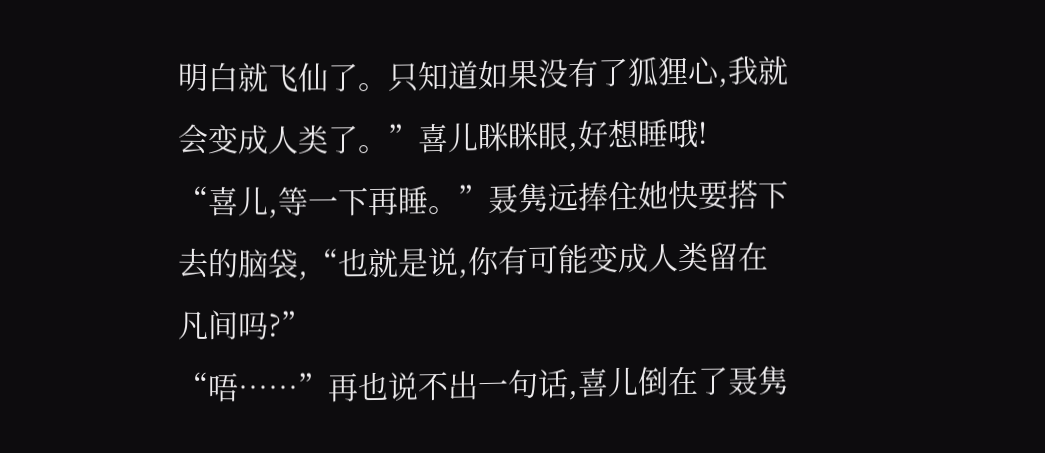明白就飞仙了。只知道如果没有了狐狸心,我就会变成人类了。”喜儿眯眯眼,好想睡哦!
“喜儿,等一下再睡。”聂隽远捧住她快要搭下去的脑袋,“也就是说,你有可能变成人类留在凡间吗?”
“唔……”再也说不出一句话,喜儿倒在了聂隽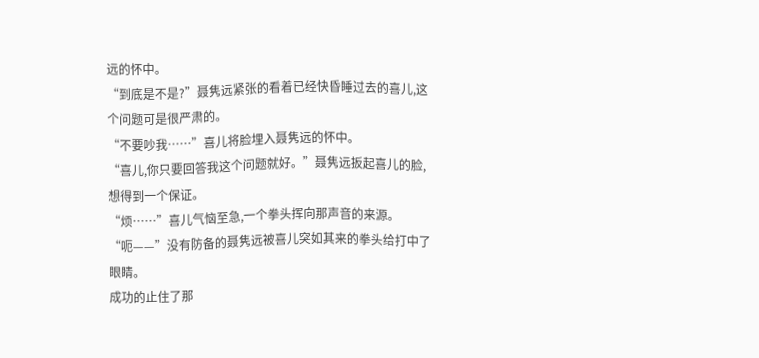远的怀中。
“到底是不是?”聂隽远紧张的看着已经快昏睡过去的喜儿,这个问题可是很严肃的。
“不要吵我……”喜儿将脸埋入聂隽远的怀中。
“喜儿,你只要回答我这个问题就好。”聂隽远扳起喜儿的脸,想得到一个保证。
“烦……”喜儿气恼至急,一个拳头挥向那声音的来源。
“呃——”没有防备的聂隽远被喜儿突如其来的拳头给打中了眼睛。
成功的止住了那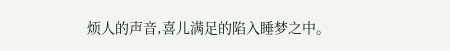烦人的声音,喜儿满足的陷入睡梦之中。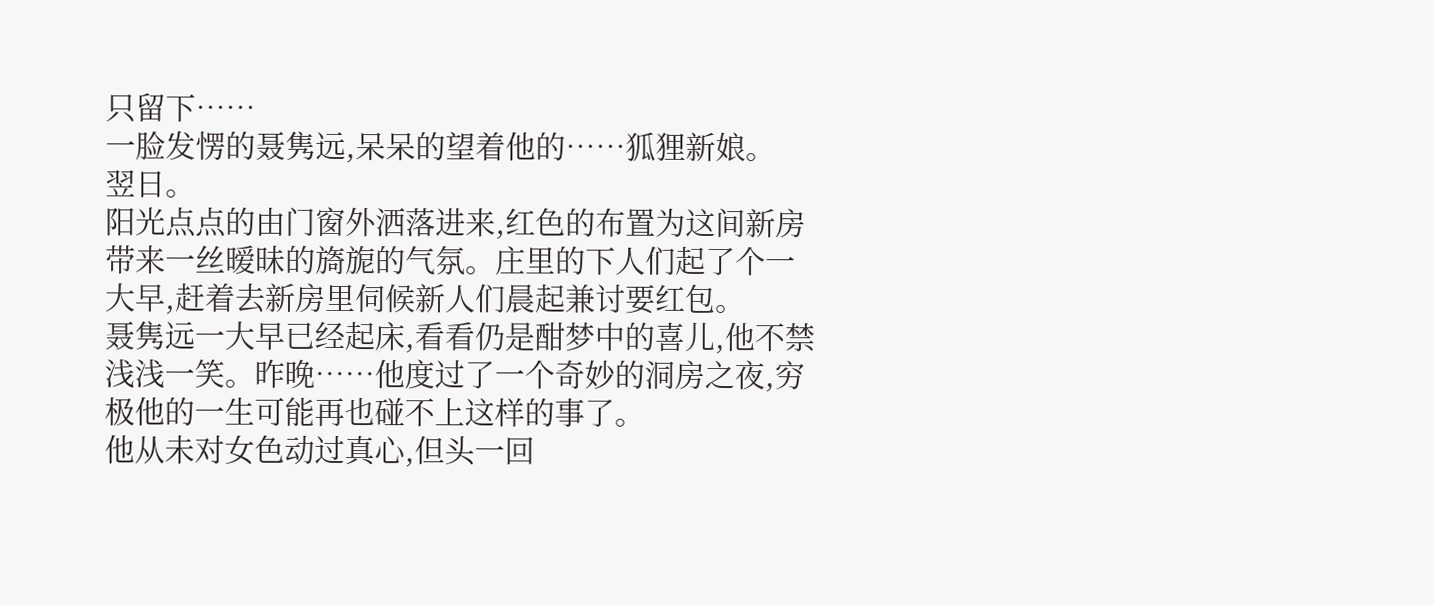只留下……
一脸发愣的聂隽远,呆呆的望着他的……狐狸新娘。
翌日。
阳光点点的由门窗外洒落进来,红色的布置为这间新房带来一丝暧昧的旖旎的气氛。庄里的下人们起了个一大早,赶着去新房里伺候新人们晨起兼讨要红包。
聂隽远一大早已经起床,看看仍是酣梦中的喜儿,他不禁浅浅一笑。昨晚……他度过了一个奇妙的洞房之夜,穷极他的一生可能再也碰不上这样的事了。
他从未对女色动过真心,但头一回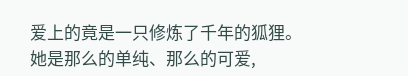爱上的竟是一只修炼了千年的狐狸。她是那么的单纯、那么的可爱,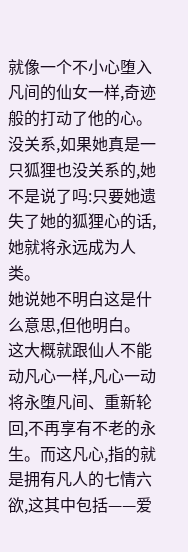就像一个不小心堕入凡间的仙女一样,奇迹般的打动了他的心。没关系,如果她真是一只狐狸也没关系的,她不是说了吗:只要她遗失了她的狐狸心的话,她就将永远成为人类。
她说她不明白这是什么意思,但他明白。
这大概就跟仙人不能动凡心一样,凡心一动将永堕凡间、重新轮回,不再享有不老的永生。而这凡心,指的就是拥有凡人的七情六欲,这其中包括——爱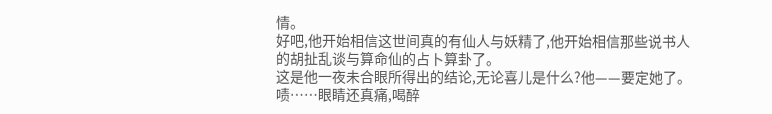情。
好吧,他开始相信这世间真的有仙人与妖精了,他开始相信那些说书人的胡扯乱谈与算命仙的占卜算卦了。
这是他一夜未合眼所得出的结论,无论喜儿是什么?他——要定她了。
啧……眼睛还真痛,喝醉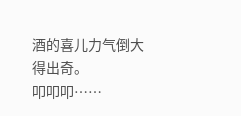酒的喜儿力气倒大得出奇。
叩叩叩……